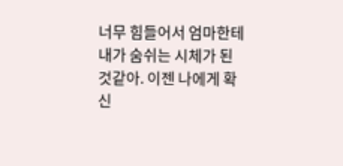너무 힘들어서 엄마한테
내가 숨쉬는 시체가 된것같아. 이젠 나에게 확신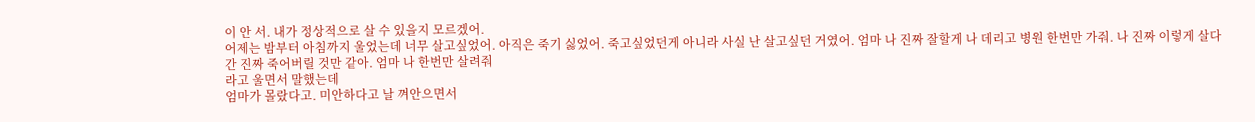이 안 서. 내가 정상적으로 살 수 있을지 모르겠어.
어제는 밤부터 아침까지 울었는데 너무 살고싶었어. 아직은 죽기 싫었어. 죽고싶었던게 아니라 사실 난 살고싶던 거였어. 엄마 나 진짜 잘할게 나 데리고 병원 한번만 가줘. 나 진짜 이렇게 살다간 진짜 죽어버릴 것만 같아. 엄마 나 한번만 살려줘
라고 울면서 말했는데
엄마가 몰랐다고. 미안하다고 날 껴안으면서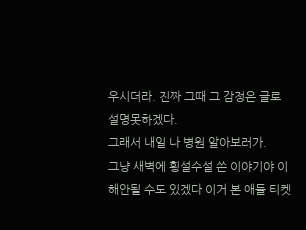우시더라. 진짜 그때 그 감정은 글로 설명못하겠다.
그래서 내일 나 병원 알아보러가.
그냥 새벽에 횡설수설 쓴 이야기야 이해안될 수도 있겠다 이거 본 애들 티켓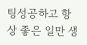팅성공하고 항상 좋은 일만 생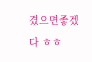겼으면좋겠다 ㅎㅎ